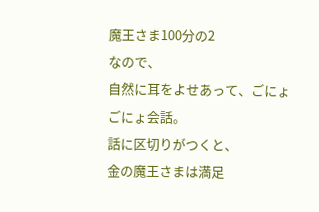魔王さま100分の2
なので、
自然に耳をよせあって、ごにょごにょ会話。
話に区切りがつくと、
金の魔王さまは満足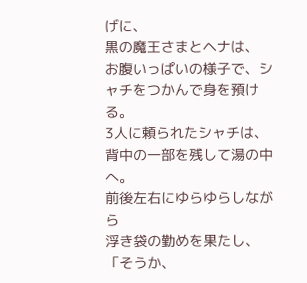げに、
黒の魔王さまとヘナは、
お腹いっぱいの様子で、シャチをつかんで身を預ける。
3人に頼られたシャチは、
背中の一部を残して湯の中へ。
前後左右にゆらゆらしながら
浮き袋の勤めを果たし、
「そうか、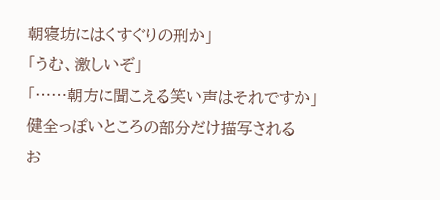朝寝坊にはくすぐりの刑か」
「うむ、激しいぞ」
「……朝方に聞こえる笑い声はそれですか」
健全っぽいところの部分だけ描写される
お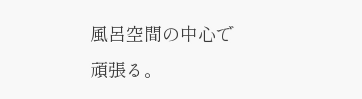風呂空間の中心で頑張る。